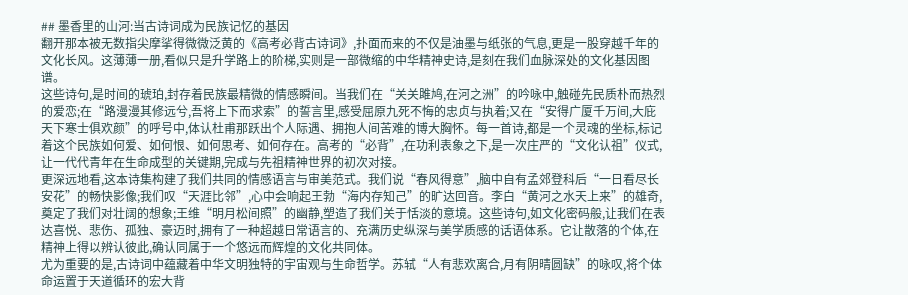## 墨香里的山河:当古诗词成为民族记忆的基因
翻开那本被无数指尖摩挲得微微泛黄的《高考必背古诗词》,扑面而来的不仅是油墨与纸张的气息,更是一股穿越千年的文化长风。这薄薄一册,看似只是升学路上的阶梯,实则是一部微缩的中华精神史诗,是刻在我们血脉深处的文化基因图谱。
这些诗句,是时间的琥珀,封存着民族最精微的情感瞬间。当我们在“关关雎鸠,在河之洲”的吟咏中,触碰先民质朴而热烈的爱恋;在“路漫漫其修远兮,吾将上下而求索”的誓言里,感受屈原九死不悔的忠贞与执着;又在“安得广厦千万间,大庇天下寒士俱欢颜”的呼号中,体认杜甫那跃出个人际遇、拥抱人间苦难的博大胸怀。每一首诗,都是一个灵魂的坐标,标记着这个民族如何爱、如何恨、如何思考、如何存在。高考的“必背”,在功利表象之下,是一次庄严的“文化认祖”仪式,让一代代青年在生命成型的关键期,完成与先祖精神世界的初次对接。
更深远地看,这本诗集构建了我们共同的情感语言与审美范式。我们说“春风得意”,脑中自有孟郊登科后“一日看尽长安花”的畅快影像;我们叹“天涯比邻”,心中会响起王勃“海内存知己”的旷达回音。李白“黄河之水天上来”的雄奇,奠定了我们对壮阔的想象;王维“明月松间照”的幽静,塑造了我们关于恬淡的意境。这些诗句,如文化密码般,让我们在表达喜悦、悲伤、孤独、豪迈时,拥有了一种超越日常语言的、充满历史纵深与美学质感的话语体系。它让散落的个体,在精神上得以辨认彼此,确认同属于一个悠远而辉煌的文化共同体。
尤为重要的是,古诗词中蕴藏着中华文明独特的宇宙观与生命哲学。苏轼“人有悲欢离合,月有阴晴圆缺”的咏叹,将个体命运置于天道循环的宏大背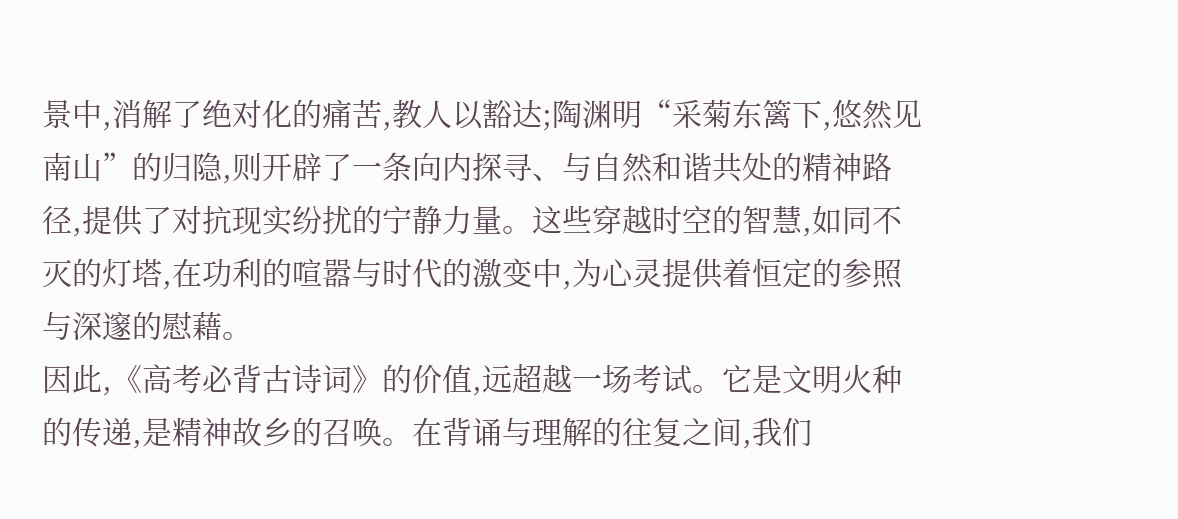景中,消解了绝对化的痛苦,教人以豁达;陶渊明“采菊东篱下,悠然见南山”的归隐,则开辟了一条向内探寻、与自然和谐共处的精神路径,提供了对抗现实纷扰的宁静力量。这些穿越时空的智慧,如同不灭的灯塔,在功利的喧嚣与时代的激变中,为心灵提供着恒定的参照与深邃的慰藉。
因此,《高考必背古诗词》的价值,远超越一场考试。它是文明火种的传递,是精神故乡的召唤。在背诵与理解的往复之间,我们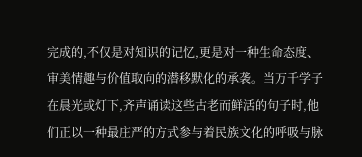完成的,不仅是对知识的记忆,更是对一种生命态度、审美情趣与价值取向的潜移默化的承袭。当万千学子在晨光或灯下,齐声诵读这些古老而鲜活的句子时,他们正以一种最庄严的方式参与着民族文化的呼吸与脉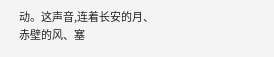动。这声音,连着长安的月、赤壁的风、塞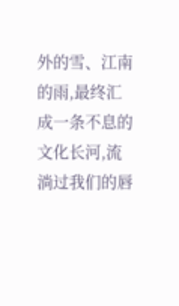外的雪、江南的雨,最终汇成一条不息的文化长河,流淌过我们的唇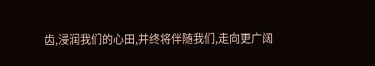齿,浸润我们的心田,并终将伴随我们,走向更广阔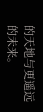的天地与更遥远的未来。